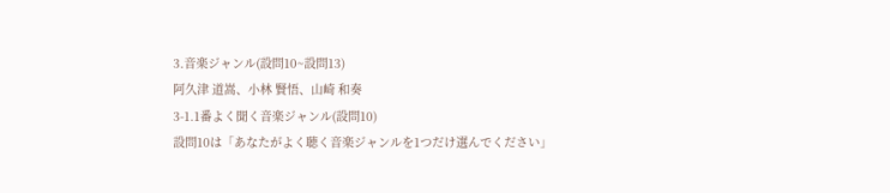3.音楽ジャンル(設問10~設問13)
阿久津 道嵩、小林 賢悟、山崎 和奏
3-1.1番よく聞く音楽ジャンル(設問10)
設問10は「あなたがよく聴く音楽ジャンルを1つだけ選んでください」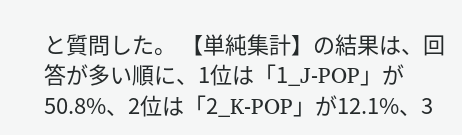と質問した。 【単純集計】の結果は、回答が多い順に、1位は「1_J-POP」が50.8%、2位は「2_K-POP」が12.1%、3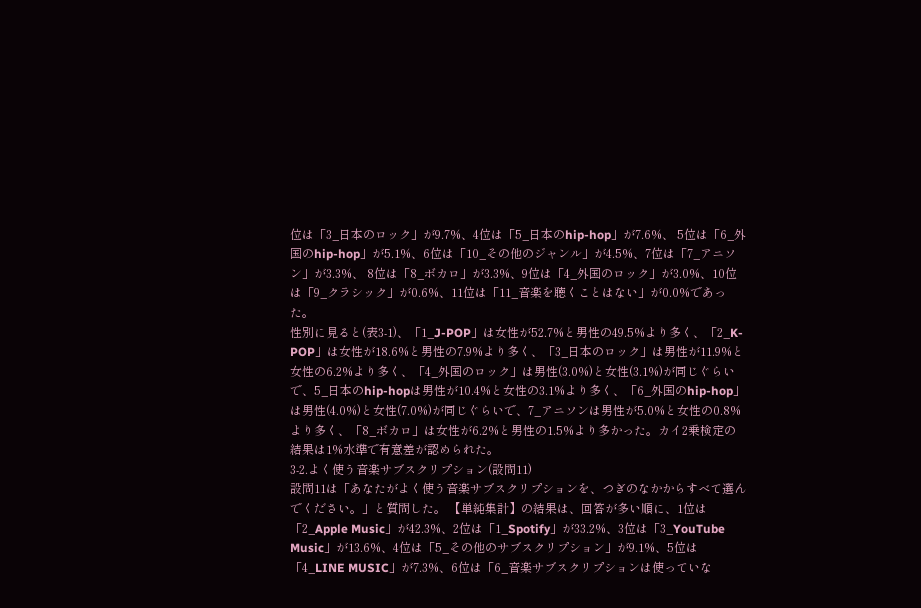位は「3_日本のロック」が9.7%、4位は「5_日本のhip-hop」が7.6%、 5位は「6_外国のhip-hop」が5.1%、6位は「10_その他のジャンル」が4.5%、7位は「7_アニソン」が3.3%、 8位は「8_ボカロ」が3.3%、9位は「4_外国のロック」が3.0%、10位は「9_クラシック」が0.6%、11位は「11_音楽を聴くことはない」が0.0%であった。
性別に見ると(表3-1)、「1_J-POP」は女性が52.7%と男性の49.5%より多く、「2_K-POP」は女性が18.6%と男性の7.9%より多く、「3_日本のロック」は男性が11.9%と女性の6.2%より多く、「4_外国のロック」は男性(3.0%)と女性(3.1%)が同じぐらいで、5_日本のhip-hopは男性が10.4%と女性の3.1%より多く、「6_外国のhip-hop」は男性(4.0%)と女性(7.0%)が同じぐらいで、7_アニソンは男性が5.0%と女性の0.8%より多く、「8_ボカロ」は女性が6.2%と男性の1.5%より多かった。カイ2乗検定の結果は1%水準で有意差が認められた。
3-2.よく使う音楽サブスクリプション(設問11)
設問11は「あなたがよく使う音楽サブスクリプションを、つぎのなかからすべて選んでください。」と質問した。 【単純集計】の結果は、回答が多い順に、1位は「2_Apple Music」が42.3%、2位は「1_Spotify」が33.2%、3位は「3_YouTube Music」が13.6%、4位は「5_その他のサブスクリプション」が9.1%、5位は「4_LINE MUSIC」が7.3%、6位は「6_音楽サブスクリプションは使っていな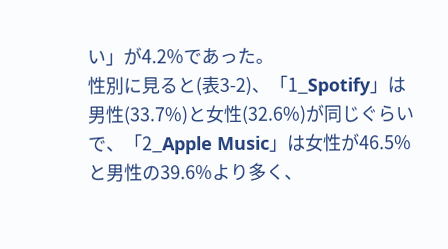い」が4.2%であった。
性別に見ると(表3-2)、「1_Spotify」は男性(33.7%)と女性(32.6%)が同じぐらいで、「2_Apple Music」は女性が46.5%と男性の39.6%より多く、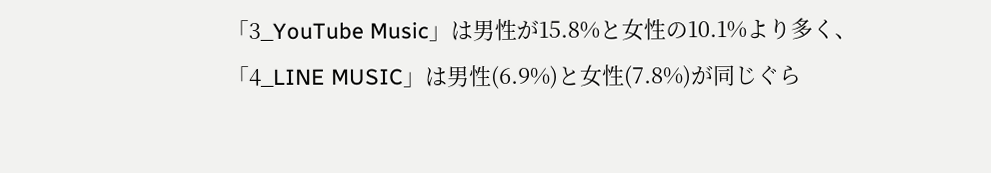「3_YouTube Music」は男性が15.8%と女性の10.1%より多く、「4_LINE MUSIC」は男性(6.9%)と女性(7.8%)が同じぐら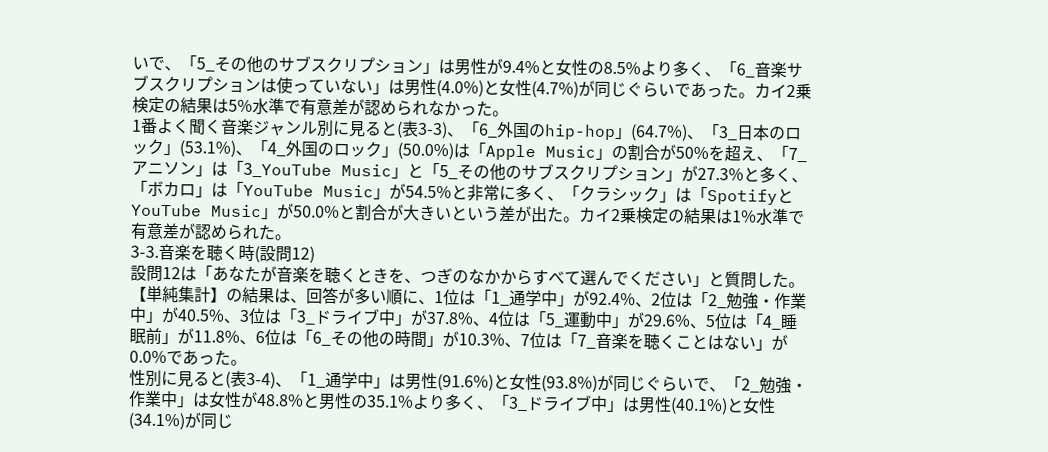いで、「5_その他のサブスクリプション」は男性が9.4%と女性の8.5%より多く、「6_音楽サブスクリプションは使っていない」は男性(4.0%)と女性(4.7%)が同じぐらいであった。カイ2乗検定の結果は5%水準で有意差が認められなかった。
1番よく聞く音楽ジャンル別に見ると(表3-3)、「6_外国のhip-hop」(64.7%)、「3_日本のロック」(53.1%)、「4_外国のロック」(50.0%)は「Apple Music」の割合が50%を超え、「7_アニソン」は「3_YouTube Music」と「5_その他のサブスクリプション」が27.3%と多く、 「ボカロ」は「YouTube Music」が54.5%と非常に多く、「クラシック」は「SpotifyとYouTube Music」が50.0%と割合が大きいという差が出た。カイ2乗検定の結果は1%水準で有意差が認められた。
3-3.音楽を聴く時(設問12)
設問12は「あなたが音楽を聴くときを、つぎのなかからすべて選んでください」と質問した。 【単純集計】の結果は、回答が多い順に、1位は「1_通学中」が92.4%、2位は「2_勉強・作業中」が40.5%、3位は「3_ドライブ中」が37.8%、4位は「5_運動中」が29.6%、5位は「4_睡眠前」が11.8%、6位は「6_その他の時間」が10.3%、7位は「7_音楽を聴くことはない」が0.0%であった。
性別に見ると(表3-4)、「1_通学中」は男性(91.6%)と女性(93.8%)が同じぐらいで、「2_勉強・作業中」は女性が48.8%と男性の35.1%より多く、「3_ドライブ中」は男性(40.1%)と女性(34.1%)が同じ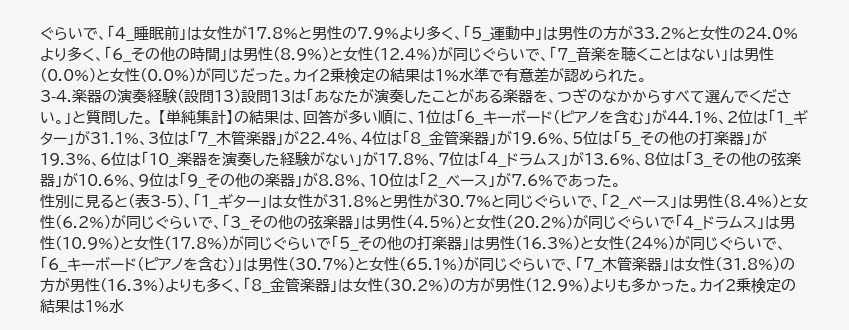ぐらいで、「4_睡眠前」は女性が17.8%と男性の7.9%より多く、「5_運動中」は男性の方が33.2%と女性の24.0%より多く、「6_その他の時間」は男性(8.9%)と女性(12.4%)が同じぐらいで、「7_音楽を聴くことはない」は男性(0.0%)と女性(0.0%)が同じだった。カイ2乗検定の結果は1%水準で有意差が認められた。
3-4.楽器の演奏経験(設問13)設問13は「あなたが演奏したことがある楽器を、つぎのなかからすべて選んでください。」と質問した。 【単純集計】の結果は、回答が多い順に、1位は「6_キーボード(ピアノを含む」が44.1%、2位は「1_ギター」が31.1%、3位は「7_木管楽器」が22.4%、4位は「8_金管楽器」が19.6%、5位は「5_その他の打楽器」が19.3%、6位は「10_楽器を演奏した経験がない」が17.8%、7位は「4_ドラムス」が13.6%、8位は「3_その他の弦楽器」が10.6%、9位は「9_その他の楽器」が8.8%、10位は「2_ベース」が7.6%であった。
性別に見ると(表3-5)、「1_ギター」は女性が31.8%と男性が30.7%と同じぐらいで、「2_ベース」は男性(8.4%)と女性(6.2%)が同じぐらいで、「3_その他の弦楽器」は男性(4.5%)と女性(20.2%)が同じぐらいで「4_ドラムス」は男性(10.9%)と女性(17.8%)が同じぐらいで「5_その他の打楽器」は男性(16.3%)と女性(24%)が同じぐらいで、「6_キーボード(ピアノを含む)」は男性(30.7%)と女性(65.1%)が同じぐらいで、「7_木管楽器」は女性(31.8%)の方が男性(16.3%)よりも多く、「8_金管楽器」は女性(30.2%)の方が男性(12.9%)よりも多かった。カイ2乗検定の結果は1%水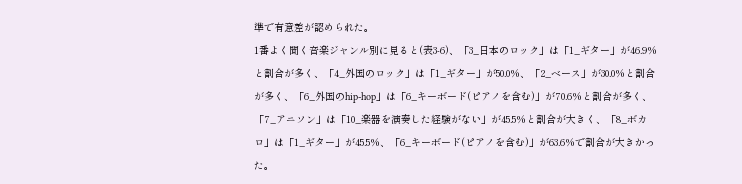準で有意差が認められた。
1番よく聞く音楽ジャンル別に見ると(表3-6)、「3_日本のロック」は「1_ギター」が46.9%と割合が多く、「4_外国のロック」は「1_ギター」が50.0%、「2_ベース」が30.0%と割合が多く、「6_外国のhip-hop」は「6_キーボード(ピアノを含む)」が70.6%と割合が多く、「7_アニソン」は「10_楽器を演奏した経験がない」が45.5%と割合が大きく、「8_ボカロ」は「1_ギター」が45.5%、「6_キーボード(ピアノを含む)」が63.6%で割合が大きかった。